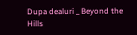Dupa dealuri _ Beyond the Hills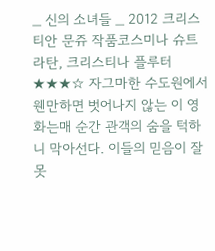_ 신의 소녀들 _ 2012 크리스티안 문쥬 작품코스미나 슈트라탄, 크리스티나 플루터 ★★★☆ 자그마한 수도원에서 웬만하면 벗어나지 않는 이 영화는매 순간 관객의 숨을 턱하니 막아선다. 이들의 믿음이 잘못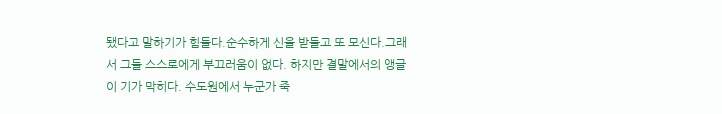됐다고 말하기가 힘들다.순수하게 신을 받들고 또 모신다.그래서 그들 스스로에게 부끄러움이 없다. 하지만 결말에서의 앵글이 기가 막히다. 수도원에서 누군가 죽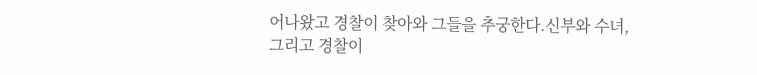어나왔고 경찰이 찾아와 그들을 추궁한다.신부와 수녀, 그리고 경찰이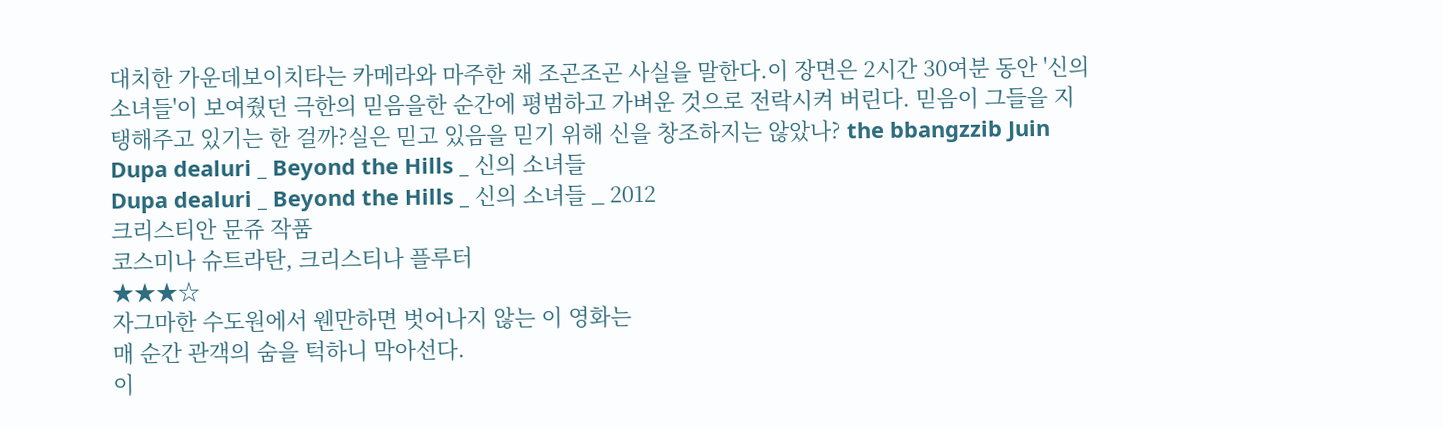대치한 가운데보이치타는 카메라와 마주한 채 조곤조곤 사실을 말한다.이 장면은 2시간 30여분 동안 '신의 소녀들'이 보여줬던 극한의 믿음을한 순간에 평범하고 가벼운 것으로 전락시켜 버린다. 믿음이 그들을 지탱해주고 있기는 한 걸까?실은 믿고 있음을 믿기 위해 신을 창조하지는 않았나? the bbangzzib Juin
Dupa dealuri _ Beyond the Hills _ 신의 소녀들
Dupa dealuri _ Beyond the Hills _ 신의 소녀들 _ 2012
크리스티안 문쥬 작품
코스미나 슈트라탄, 크리스티나 플루터
★★★☆
자그마한 수도원에서 웬만하면 벗어나지 않는 이 영화는
매 순간 관객의 숨을 턱하니 막아선다.
이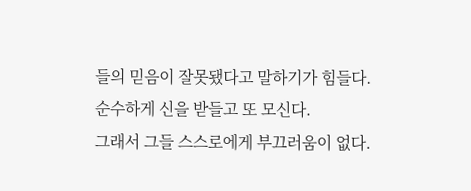들의 믿음이 잘못됐다고 말하기가 힘들다.
순수하게 신을 받들고 또 모신다.
그래서 그들 스스로에게 부끄러움이 없다.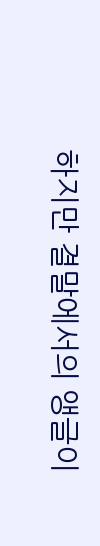하지만 결말에서의 앵글이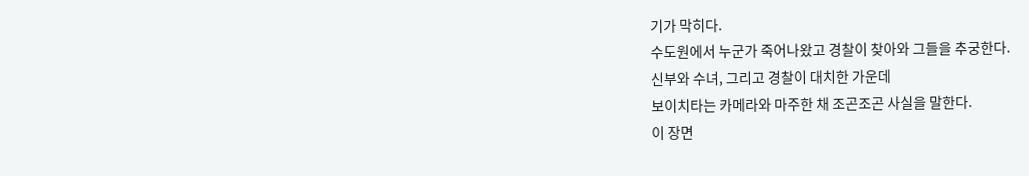기가 막히다.
수도원에서 누군가 죽어나왔고 경찰이 찾아와 그들을 추궁한다.
신부와 수녀, 그리고 경찰이 대치한 가운데
보이치타는 카메라와 마주한 채 조곤조곤 사실을 말한다.
이 장면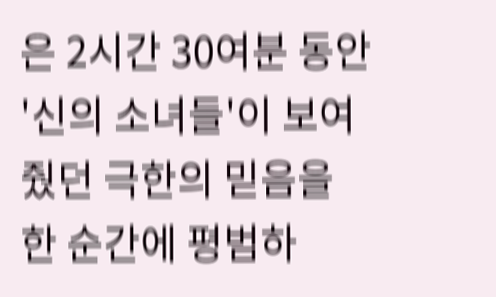은 2시간 30여분 동안 '신의 소녀들'이 보여줬던 극한의 믿음을
한 순간에 평범하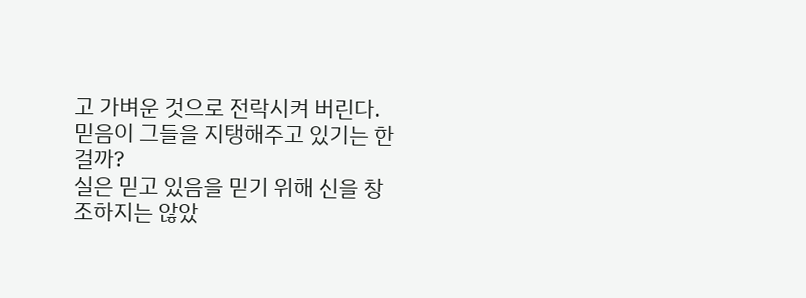고 가벼운 것으로 전락시켜 버린다.
믿음이 그들을 지탱해주고 있기는 한 걸까?
실은 믿고 있음을 믿기 위해 신을 창조하지는 않았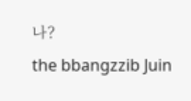나?
the bbangzzib Juin